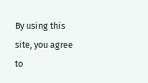By using this site, you agree to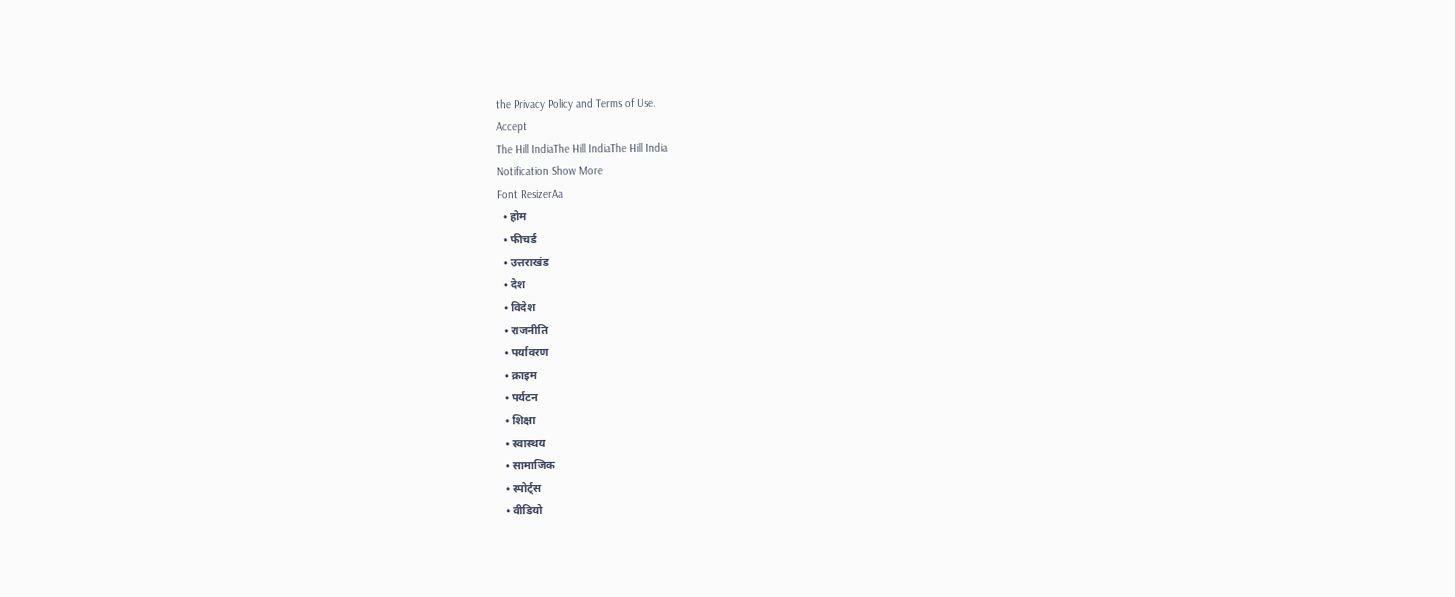the Privacy Policy and Terms of Use.
Accept
The Hill IndiaThe Hill IndiaThe Hill India
Notification Show More
Font ResizerAa
  • होम
  • फीचर्ड
  • उत्तराखंड
  • देश
  • विदेश
  • राजनीति
  • पर्यावरण
  • क्राइम
  • पर्यटन
  • शिक्षा
  • स्वास्थय
  • सामाजिक
  • स्पोर्ट्स
  • वीडियो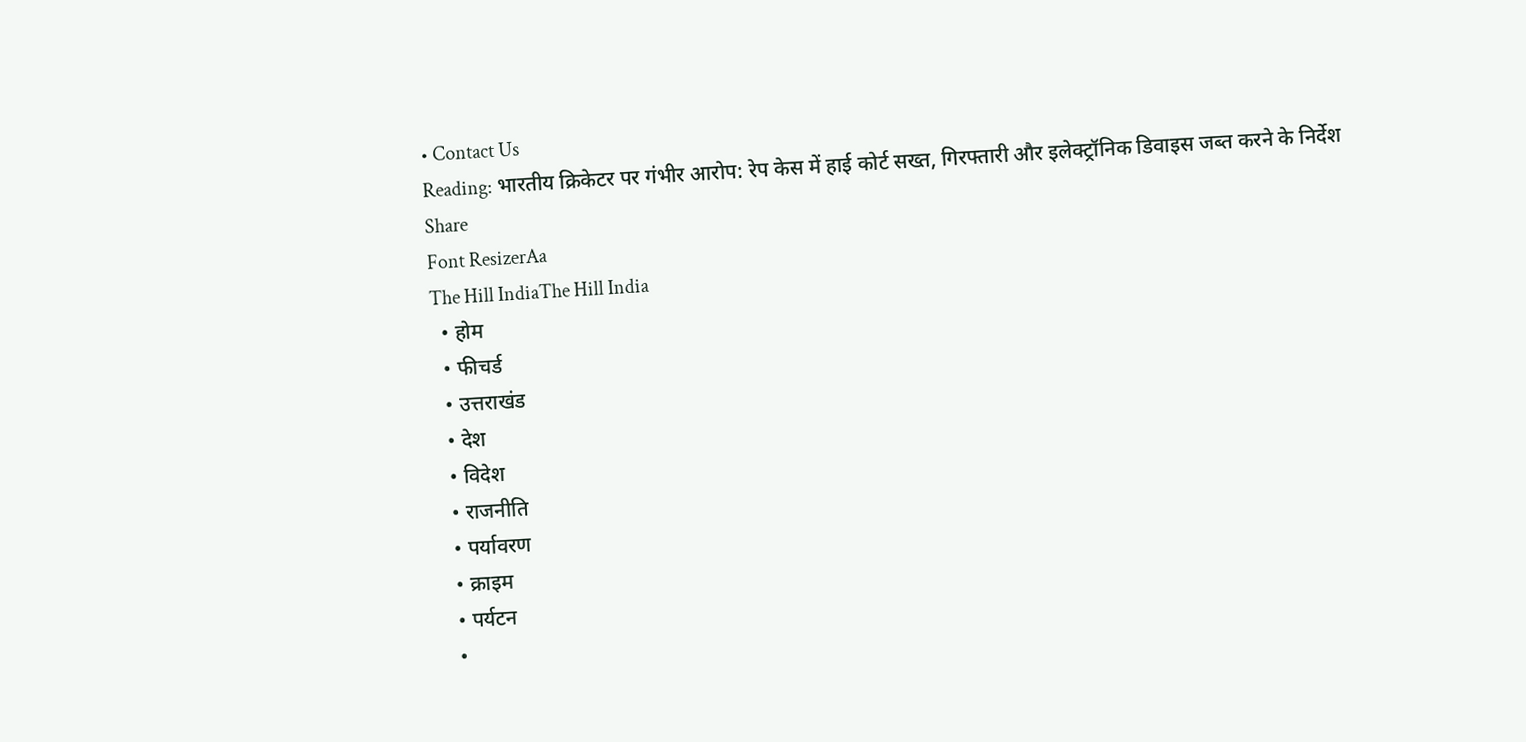• Contact Us
Reading: भारतीय क्रिकेटर पर गंभीर आरोप: रेप केस में हाई कोर्ट सख्त, गिरफ्तारी और इलेक्ट्रॉनिक डिवाइस जब्त करने के निर्देश
Share
Font ResizerAa
The Hill IndiaThe Hill India
  • होम
  • फीचर्ड
  • उत्तराखंड
  • देश
  • विदेश
  • राजनीति
  • पर्यावरण
  • क्राइम
  • पर्यटन
  •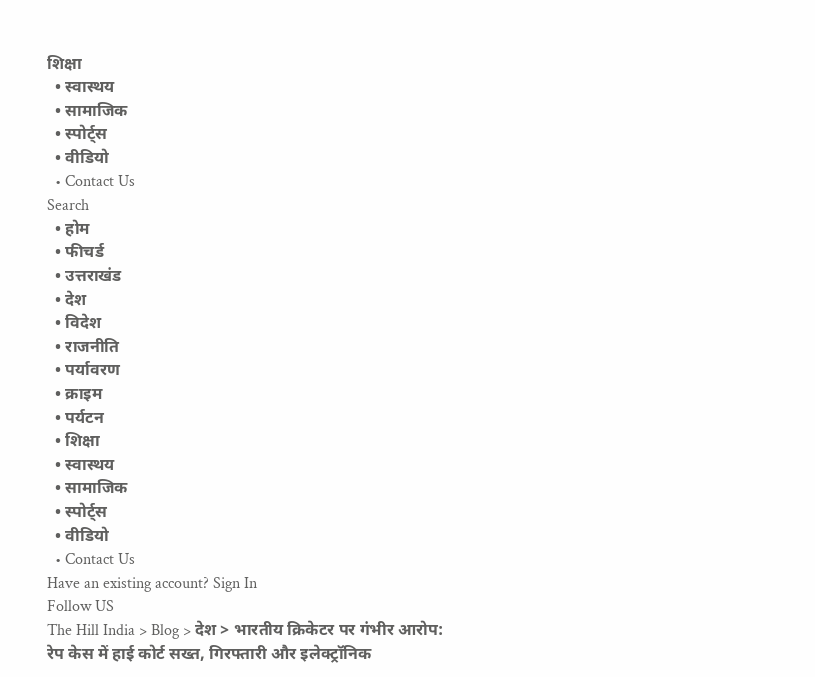शिक्षा
  • स्वास्थय
  • सामाजिक
  • स्पोर्ट्स
  • वीडियो
  • Contact Us
Search
  • होम
  • फीचर्ड
  • उत्तराखंड
  • देश
  • विदेश
  • राजनीति
  • पर्यावरण
  • क्राइम
  • पर्यटन
  • शिक्षा
  • स्वास्थय
  • सामाजिक
  • स्पोर्ट्स
  • वीडियो
  • Contact Us
Have an existing account? Sign In
Follow US
The Hill India > Blog > देश > भारतीय क्रिकेटर पर गंभीर आरोप: रेप केस में हाई कोर्ट सख्त, गिरफ्तारी और इलेक्ट्रॉनिक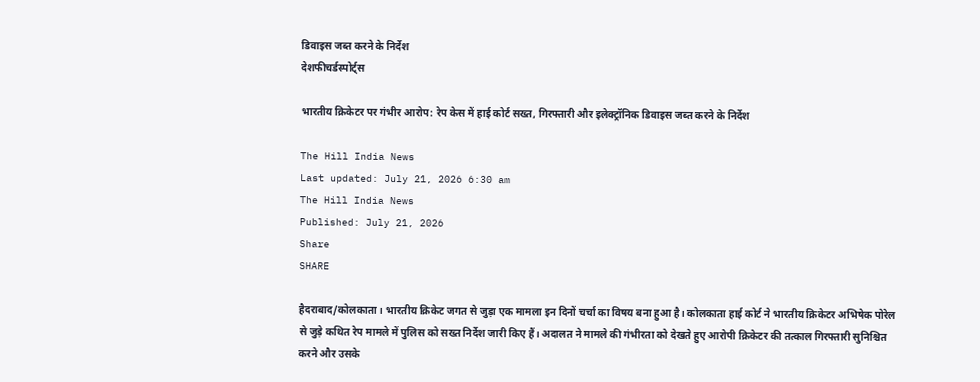डिवाइस जब्त करने के निर्देश
देशफीचर्डस्पोर्ट्स

भारतीय क्रिकेटर पर गंभीर आरोप: रेप केस में हाई कोर्ट सख्त, गिरफ्तारी और इलेक्ट्रॉनिक डिवाइस जब्त करने के निर्देश

The Hill India News
Last updated: July 21, 2026 6:30 am
The Hill India News
Published: July 21, 2026
Share
SHARE

हैदराबाद/कोलकाता। भारतीय क्रिकेट जगत से जुड़ा एक मामला इन दिनों चर्चा का विषय बना हुआ है। कोलकाता हाई कोर्ट ने भारतीय क्रिकेटर अभिषेक पोरेल से जुड़े कथित रेप मामले में पुलिस को सख्त निर्देश जारी किए हैं। अदालत ने मामले की गंभीरता को देखते हुए आरोपी क्रिकेटर की तत्काल गिरफ्तारी सुनिश्चित करने और उसके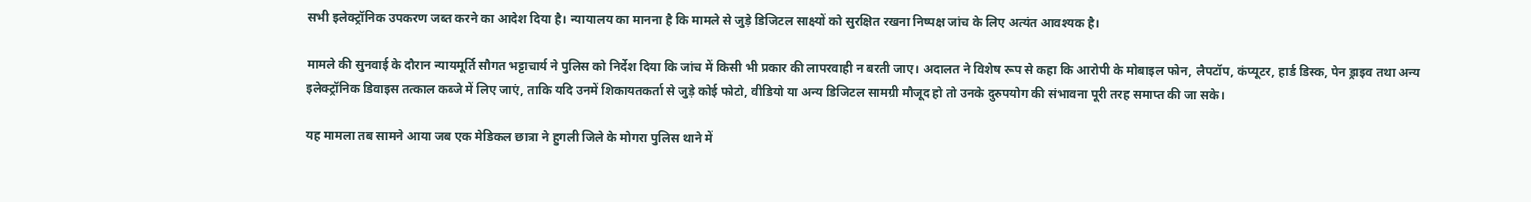सभी इलेक्ट्रॉनिक उपकरण जब्त करने का आदेश दिया है। न्यायालय का मानना है कि मामले से जुड़े डिजिटल साक्ष्यों को सुरक्षित रखना निष्पक्ष जांच के लिए अत्यंत आवश्यक है।

मामले की सुनवाई के दौरान न्यायमूर्ति सौगत भट्टाचार्य ने पुलिस को निर्देश दिया कि जांच में किसी भी प्रकार की लापरवाही न बरती जाए। अदालत ने विशेष रूप से कहा कि आरोपी के मोबाइल फोन, लैपटॉप, कंप्यूटर, हार्ड डिस्क, पेन ड्राइव तथा अन्य इलेक्ट्रॉनिक डिवाइस तत्काल कब्जे में लिए जाएं, ताकि यदि उनमें शिकायतकर्ता से जुड़े कोई फोटो, वीडियो या अन्य डिजिटल सामग्री मौजूद हो तो उनके दुरुपयोग की संभावना पूरी तरह समाप्त की जा सके।

यह मामला तब सामने आया जब एक मेडिकल छात्रा ने हुगली जिले के मोगरा पुलिस थाने में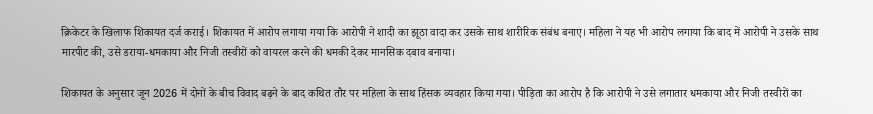क्रिकेटर के खिलाफ शिकायत दर्ज कराई। शिकायत में आरोप लगाया गया कि आरोपी ने शादी का झूठा वादा कर उसके साथ शारीरिक संबंध बनाए। महिला ने यह भी आरोप लगाया कि बाद में आरोपी ने उसके साथ मारपीट की, उसे डराया-धमकाया और निजी तस्वीरों को वायरल करने की धमकी देकर मानसिक दबाव बनाया।

शिकायत के अनुसार जून 2026 में दोनों के बीच विवाद बढ़ने के बाद कथित तौर पर महिला के साथ हिंसक व्यवहार किया गया। पीड़िता का आरोप है कि आरोपी ने उसे लगातार धमकाया और निजी तस्वीरों का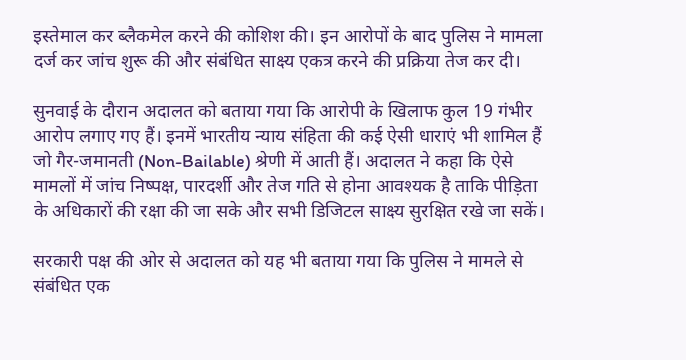इस्तेमाल कर ब्लैकमेल करने की कोशिश की। इन आरोपों के बाद पुलिस ने मामला दर्ज कर जांच शुरू की और संबंधित साक्ष्य एकत्र करने की प्रक्रिया तेज कर दी।

सुनवाई के दौरान अदालत को बताया गया कि आरोपी के खिलाफ कुल 19 गंभीर आरोप लगाए गए हैं। इनमें भारतीय न्याय संहिता की कई ऐसी धाराएं भी शामिल हैं जो गैर-जमानती (Non-Bailable) श्रेणी में आती हैं। अदालत ने कहा कि ऐसे मामलों में जांच निष्पक्ष, पारदर्शी और तेज गति से होना आवश्यक है ताकि पीड़िता के अधिकारों की रक्षा की जा सके और सभी डिजिटल साक्ष्य सुरक्षित रखे जा सकें।

सरकारी पक्ष की ओर से अदालत को यह भी बताया गया कि पुलिस ने मामले से संबंधित एक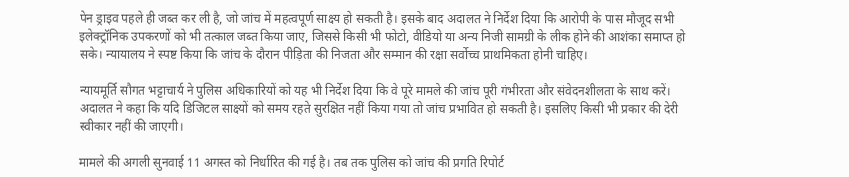पेन ड्राइव पहले ही जब्त कर ली है, जो जांच में महत्वपूर्ण साक्ष्य हो सकती है। इसके बाद अदालत ने निर्देश दिया कि आरोपी के पास मौजूद सभी इलेक्ट्रॉनिक उपकरणों को भी तत्काल जब्त किया जाए, जिससे किसी भी फोटो, वीडियो या अन्य निजी सामग्री के लीक होने की आशंका समाप्त हो सके। न्यायालय ने स्पष्ट किया कि जांच के दौरान पीड़िता की निजता और सम्मान की रक्षा सर्वोच्च प्राथमिकता होनी चाहिए।

न्यायमूर्ति सौगत भट्टाचार्य ने पुलिस अधिकारियों को यह भी निर्देश दिया कि वे पूरे मामले की जांच पूरी गंभीरता और संवेदनशीलता के साथ करें। अदालत ने कहा कि यदि डिजिटल साक्ष्यों को समय रहते सुरक्षित नहीं किया गया तो जांच प्रभावित हो सकती है। इसलिए किसी भी प्रकार की देरी स्वीकार नहीं की जाएगी।

मामले की अगली सुनवाई 11 अगस्त को निर्धारित की गई है। तब तक पुलिस को जांच की प्रगति रिपोर्ट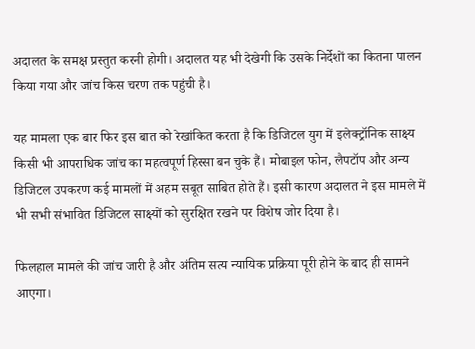अदालत के समक्ष प्रस्तुत करनी होगी। अदालत यह भी देखेगी कि उसके निर्देशों का कितना पालन किया गया और जांच किस चरण तक पहुंची है।

यह मामला एक बार फिर इस बात को रेखांकित करता है कि डिजिटल युग में इलेक्ट्रॉनिक साक्ष्य किसी भी आपराधिक जांच का महत्वपूर्ण हिस्सा बन चुके हैं। मोबाइल फोन, लैपटॉप और अन्य डिजिटल उपकरण कई मामलों में अहम सबूत साबित होते हैं। इसी कारण अदालत ने इस मामले में भी सभी संभावित डिजिटल साक्ष्यों को सुरक्षित रखने पर विशेष जोर दिया है।

फिलहाल मामले की जांच जारी है और अंतिम सत्य न्यायिक प्रक्रिया पूरी होने के बाद ही सामने आएगा।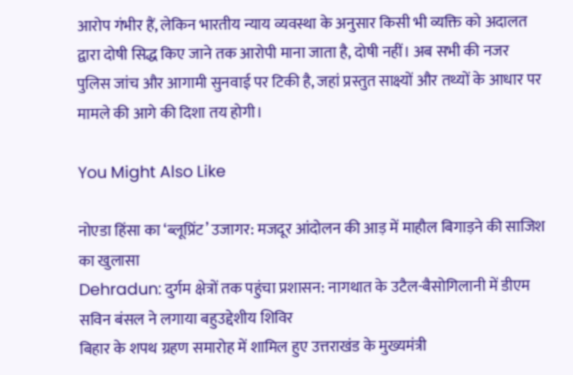आरोप गंभीर हैं, लेकिन भारतीय न्याय व्यवस्था के अनुसार किसी भी व्यक्ति को अदालत द्वारा दोषी सिद्ध किए जाने तक आरोपी माना जाता है, दोषी नहीं। अब सभी की नजर पुलिस जांच और आगामी सुनवाई पर टिकी है, जहां प्रस्तुत साक्ष्यों और तथ्यों के आधार पर मामले की आगे की दिशा तय होगी।

You Might Also Like

नोएडा हिंसा का ‘ब्लूप्रिंट’ उजागर: मजदूर आंदोलन की आड़ में माहौल बिगाड़ने की साजिश का खुलासा
Dehradun: दुर्गम क्षेत्रों तक पहुंचा प्रशासन: नागथात के उटैल-बैसोगिलानी में डीएम सविन बंसल ने लगाया बहुउद्देशीय शिविर
बिहार के शपथ ग्रहण समारोह में शामिल हुए उत्तराखंड के मुख्यमंत्री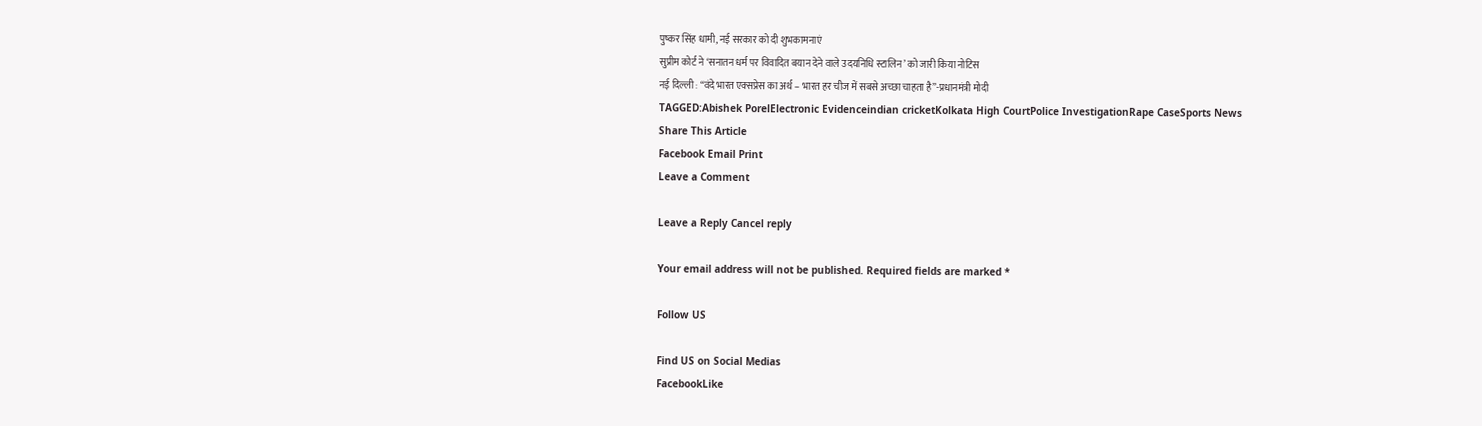पुष्कर सिंह धामी, नई सरकार को दी शुभकामनाएं
सुप्रीम कोर्ट ने ‘सनातन धर्म पर विवादित बयान देने वाले उदयनिधि स्टालिन’ को जारी किया नोटिस
नई दिल्ली : “वंदे भारत एक्सप्रेस का अर्थ – भारत हर चीज में सबसे अच्छा चाहता है”-प्रधानमंत्री मोदी
TAGGED:Abishek PorelElectronic Evidenceindian cricketKolkata High CourtPolice InvestigationRape CaseSports News
Share This Article
Facebook Email Print
Leave a Comment

Leave a Reply Cancel reply

Your email address will not be published. Required fields are marked *

Follow US

Find US on Social Medias
FacebookLike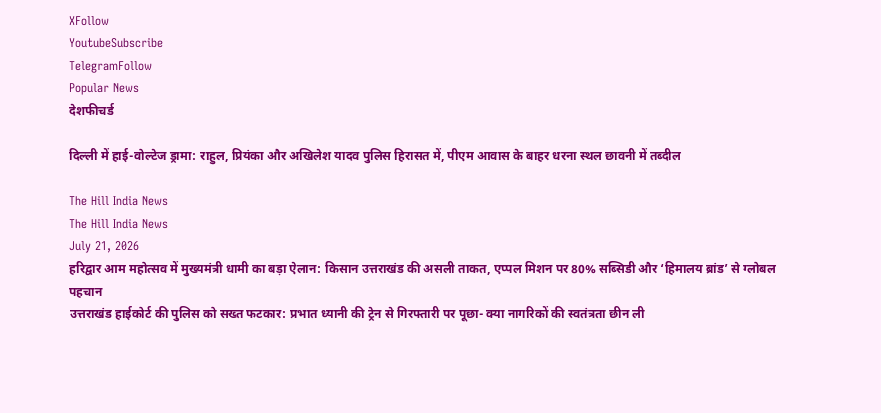XFollow
YoutubeSubscribe
TelegramFollow
Popular News
देशफीचर्ड

दिल्ली में हाई-वोल्टेज ड्रामा: राहुल, प्रियंका और अखिलेश यादव पुलिस हिरासत में, पीएम आवास के बाहर धरना स्थल छावनी में तब्दील

The Hill India News
The Hill India News
July 21, 2026
हरिद्वार आम महोत्सव में मुख्यमंत्री धामी का बड़ा ऐलान: किसान उत्तराखंड की असली ताकत, एप्पल मिशन पर 80% सब्सिडी और ‘हिमालय ब्रांड’ से ग्लोबल पहचान
उत्तराखंड हाईकोर्ट की पुलिस को सख्त फटकार: प्रभात ध्यानी की ट्रेन से गिरफ्तारी पर पूछा- क्या नागरिकों की स्वतंत्रता छीन ली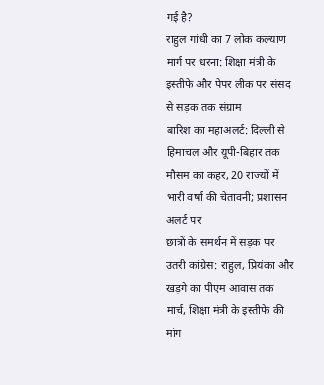गई है?
राहुल गांधी का 7 लोक कल्याण मार्ग पर धरना: शिक्षा मंत्री के इस्तीफे और पेपर लीक पर संसद से सड़क तक संग्राम
बारिश का महाअलर्ट: दिल्ली से हिमाचल और यूपी-बिहार तक मौसम का कहर, 20 राज्यों में भारी वर्षा की चेतावनी; प्रशासन अलर्ट पर
छात्रों के समर्थन में सड़क पर उतरी कांग्रेस: राहुल, प्रियंका और खड़गे का पीएम आवास तक मार्च, शिक्षा मंत्री के इस्तीफे की मांग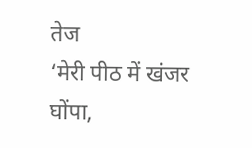तेज
‘मेरी पीठ में खंजर घोंपा,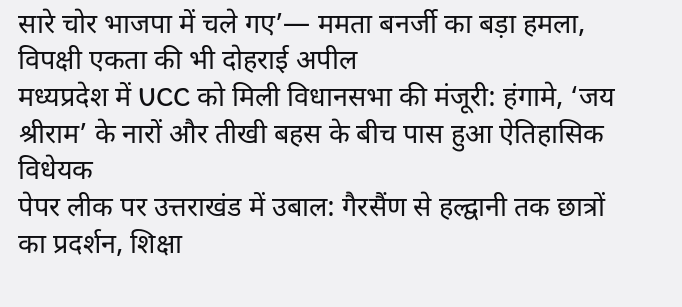सारे चोर भाजपा में चले गए’— ममता बनर्जी का बड़ा हमला, विपक्षी एकता की भी दोहराई अपील
मध्यप्रदेश में UCC को मिली विधानसभा की मंजूरी: हंगामे, ‘जय श्रीराम’ के नारों और तीखी बहस के बीच पास हुआ ऐतिहासिक विधेयक
पेपर लीक पर उत्तराखंड में उबाल: गैरसैंण से हल्द्वानी तक छात्रों का प्रदर्शन, शिक्षा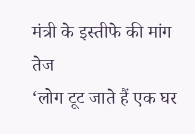मंत्री के इस्तीफे की मांग तेज
‘लोग टूट जाते हैं एक घर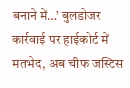बनाने में…’ बुलडोजर कार्रवाई पर हाईकोर्ट में मतभेद, अब चीफ जस्टिस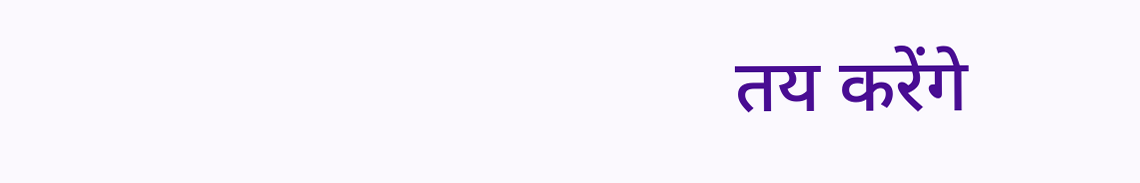तय करेंगे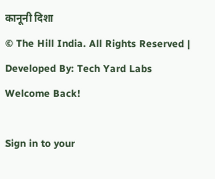कानूनी दिशा
© The Hill India. All Rights Reserved | Developed By: Tech Yard Labs
Welcome Back!

Sign in to your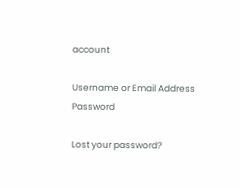account

Username or Email Address
Password

Lost your password?